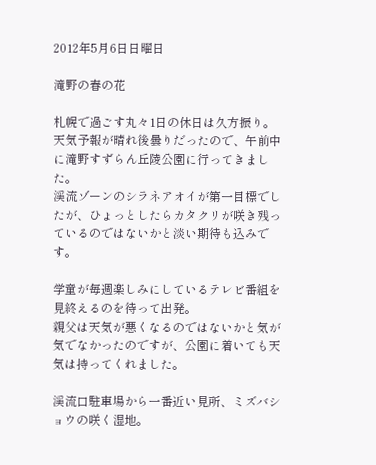2012年5月6日日曜日

滝野の春の花

札幌で過ごす丸々1日の休日は久方振り。
天気予報が晴れ後曇りだったので、午前中に滝野すずらん丘陵公園に行ってきました。
渓流ゾーンのシラネアオイが第一目標でしたが、ひょっとしたらカタクリが咲き残っているのではないかと淡い期待も込みです。

学童が毎週楽しみにしているテレビ番組を見終えるのを待って出発。
親父は天気が悪くなるのではないかと気が気でなかったのですが、公園に着いても天気は持ってくれました。

渓流口駐車場から一番近い見所、ミズバショウの咲く湿地。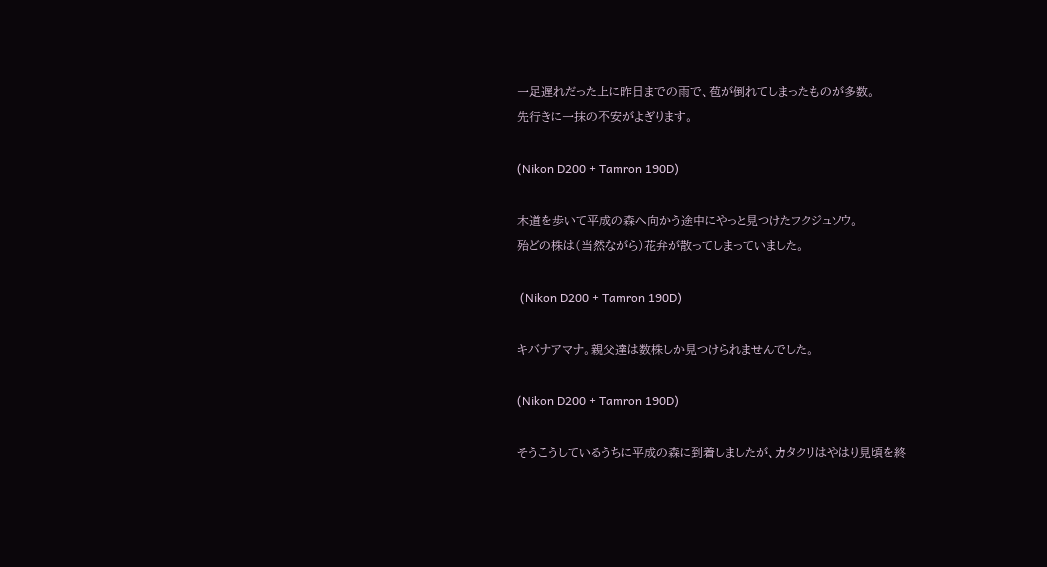一足遅れだった上に昨日までの雨で、苞が倒れてしまったものが多数。
先行きに一抹の不安がよぎります。

(Nikon D200 + Tamron 190D)

木道を歩いて平成の森へ向かう途中にやっと見つけたフクジュソウ。
殆どの株は(当然ながら)花弁が散ってしまっていました。

 (Nikon D200 + Tamron 190D)

キバナアマナ。親父達は数株しか見つけられませんでした。

(Nikon D200 + Tamron 190D)

そうこうしているうちに平成の森に到着しましたが、カタクリはやはり見頃を終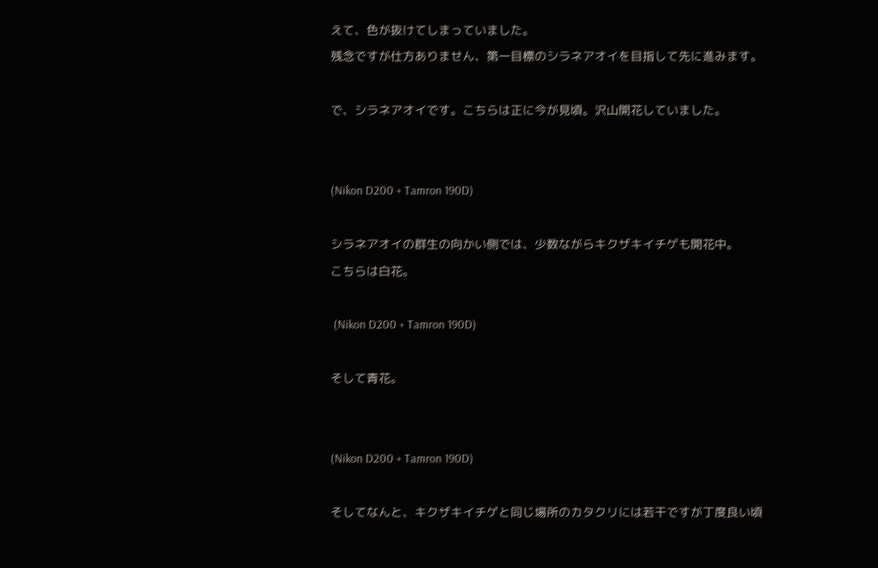えて、色が抜けてしまっていました。
残念ですが仕方ありません、第一目標のシラネアオイを目指して先に進みます。

で、シラネアオイです。こちらは正に今が見頃。沢山開花していました。


(Nikon D200 + Tamron 190D)

シラネアオイの群生の向かい側では、少数ながらキクザキイチゲも開花中。
こちらは白花。

 (Nikon D200 + Tamron 190D)

そして青花。


(Nikon D200 + Tamron 190D)

そしてなんと、キクザキイチゲと同じ場所のカタクリには若干ですが丁度良い頃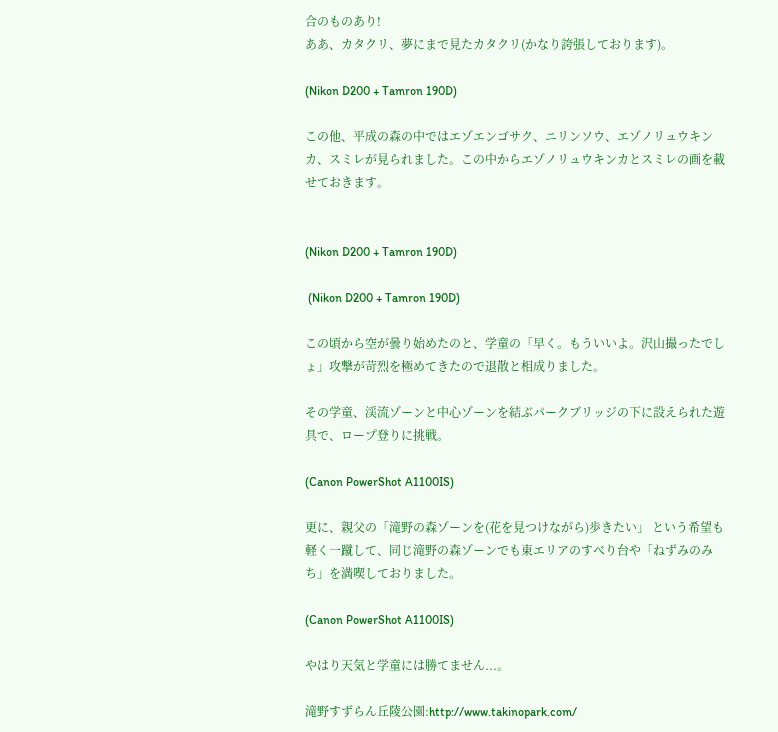合のものあり!
ああ、カタクリ、夢にまで見たカタクリ(かなり誇張しております)。

(Nikon D200 + Tamron 190D)

この他、平成の森の中ではエゾエンゴサク、ニリンソウ、エゾノリュウキンカ、スミレが見られました。この中からエゾノリュウキンカとスミレの画を載せておきます。


(Nikon D200 + Tamron 190D)

 (Nikon D200 + Tamron 190D)

この頃から空が曇り始めたのと、学童の「早く。もういいよ。沢山撮ったでしょ」攻撃が苛烈を極めてきたので退散と相成りました。

その学童、渓流ゾーンと中心ゾーンを結ぶパークブリッジの下に設えられた遊具で、ロープ登りに挑戦。

(Canon PowerShot A1100IS)

更に、親父の「滝野の森ゾーンを(花を見つけながら)歩きたい」 という希望も軽く一蹴して、同じ滝野の森ゾーンでも東エリアのすべり台や「ねずみのみち」を満喫しておりました。

(Canon PowerShot A1100IS)

やはり天気と学童には勝てません...。

滝野すずらん丘陵公園:http://www.takinopark.com/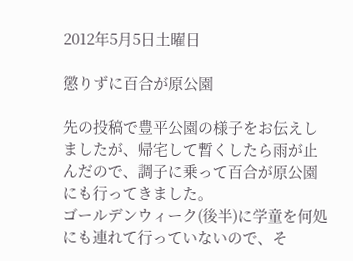2012年5月5日土曜日

懲りずに百合が原公園

先の投稿で豊平公園の様子をお伝えしましたが、帰宅して暫くしたら雨が止んだので、調子に乗って百合が原公園にも行ってきました。
ゴールデンウィーク(後半)に学童を何処にも連れて行っていないので、そ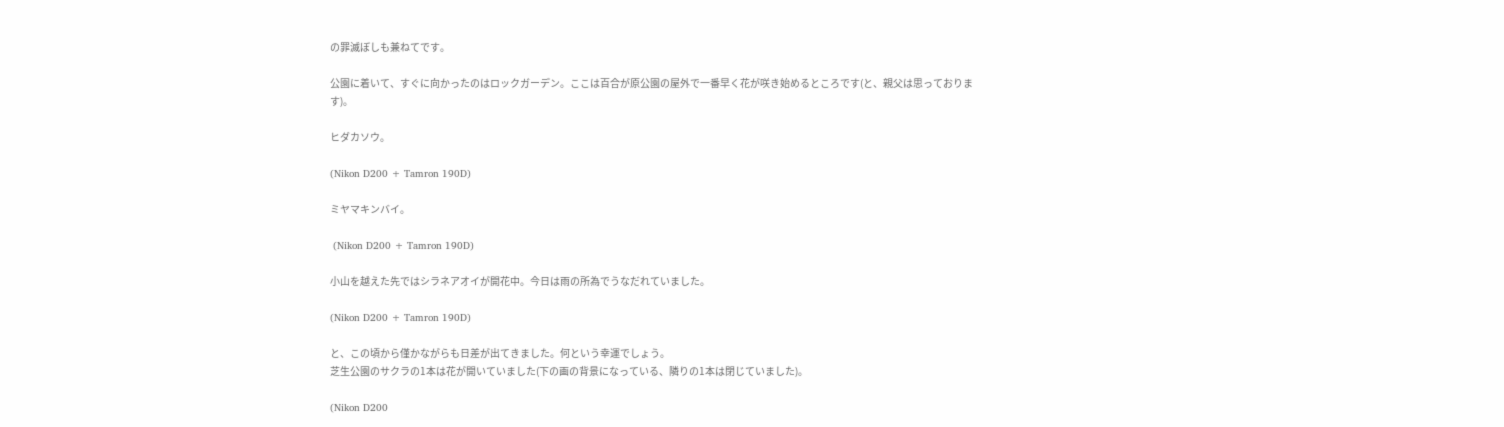の罪滅ぼしも兼ねてです。

公園に着いて、すぐに向かったのはロックガーデン。ここは百合が原公園の屋外で一番早く花が咲き始めるところです(と、親父は思っております)。

ヒダカソウ。

(Nikon D200 + Tamron 190D)

ミヤマキンバイ。

 (Nikon D200 + Tamron 190D)

小山を越えた先ではシラネアオイが開花中。今日は雨の所為でうなだれていました。

(Nikon D200 + Tamron 190D)

と、この頃から僅かながらも日差が出てきました。何という幸運でしょう。
芝生公園のサクラの1本は花が開いていました(下の画の背景になっている、隣りの1本は閉じていました)。

(Nikon D200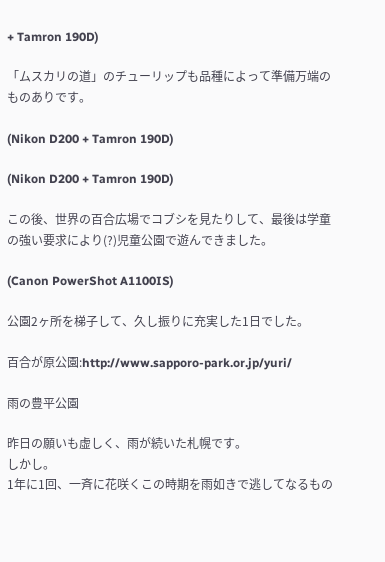+ Tamron 190D)

「ムスカリの道」のチューリップも品種によって準備万端のものありです。

(Nikon D200 + Tamron 190D)

(Nikon D200 + Tamron 190D)

この後、世界の百合広場でコブシを見たりして、最後は学童の強い要求により(?)児童公園で遊んできました。

(Canon PowerShot A1100IS)

公園2ヶ所を梯子して、久し振りに充実した1日でした。

百合が原公園:http://www.sapporo-park.or.jp/yuri/

雨の豊平公園

昨日の願いも虚しく、雨が続いた札幌です。
しかし。
1年に1回、一斉に花咲くこの時期を雨如きで逃してなるもの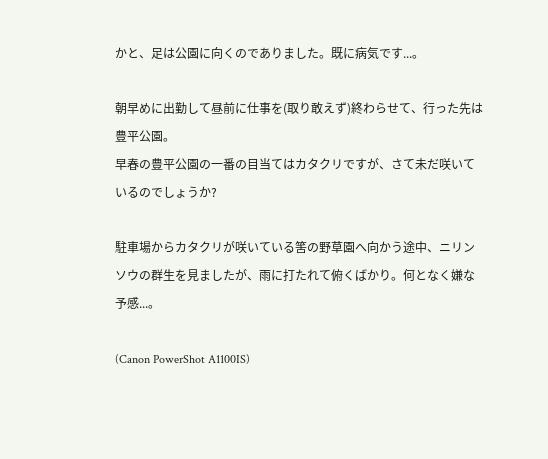かと、足は公園に向くのでありました。既に病気です...。

朝早めに出勤して昼前に仕事を(取り敢えず)終わらせて、行った先は豊平公園。
早春の豊平公園の一番の目当てはカタクリですが、さて未だ咲いているのでしょうか?

駐車場からカタクリが咲いている筈の野草園へ向かう途中、ニリンソウの群生を見ましたが、雨に打たれて俯くばかり。何となく嫌な予感...。

(Canon PowerShot A1100IS)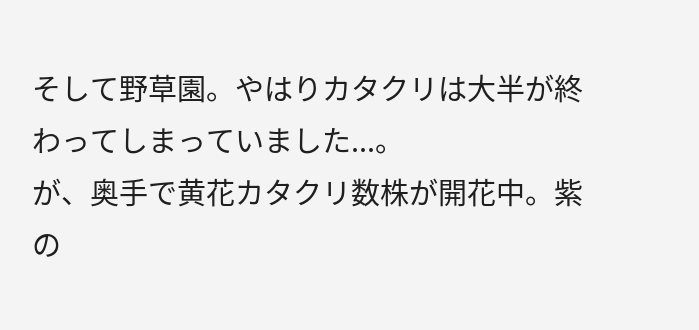そして野草園。やはりカタクリは大半が終わってしまっていました...。
が、奥手で黄花カタクリ数株が開花中。紫の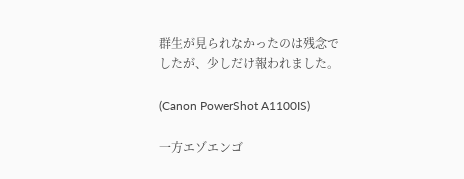群生が見られなかったのは残念でしたが、少しだけ報われました。

(Canon PowerShot A1100IS)

一方エゾエンゴ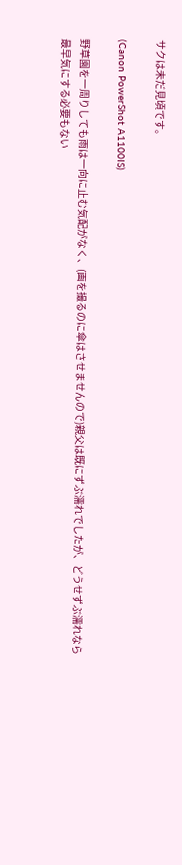サクは未だ見頃です。

(Canon PowerShot A1100IS)

野草園を一周りしても雨は一向に止む気配がなく、(画を撮るのに傘はさせませんので)親父は既にずぶ濡れでしたが、どうせずぶ濡れなら最早気にする必要もない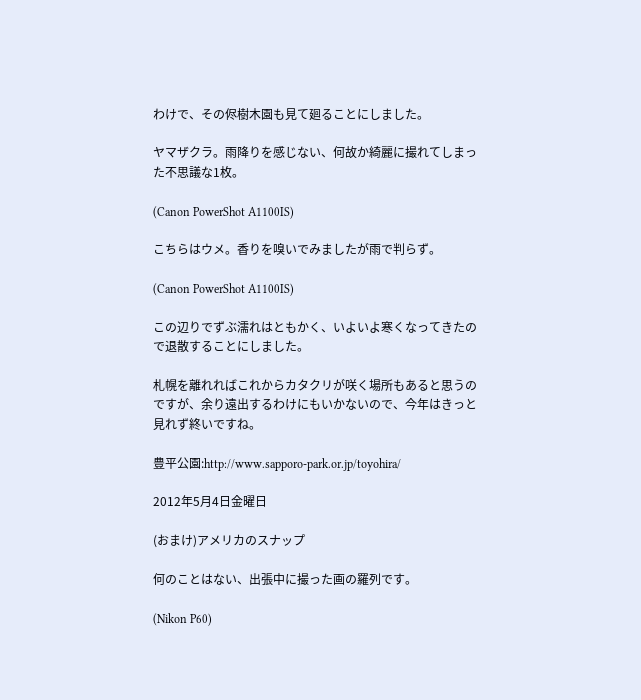わけで、その侭樹木園も見て廻ることにしました。

ヤマザクラ。雨降りを感じない、何故か綺麗に撮れてしまった不思議な1枚。

(Canon PowerShot A1100IS)

こちらはウメ。香りを嗅いでみましたが雨で判らず。

(Canon PowerShot A1100IS)

この辺りでずぶ濡れはともかく、いよいよ寒くなってきたので退散することにしました。

札幌を離れればこれからカタクリが咲く場所もあると思うのですが、余り遠出するわけにもいかないので、今年はきっと見れず終いですね。

豊平公園:http://www.sapporo-park.or.jp/toyohira/

2012年5月4日金曜日

(おまけ)アメリカのスナップ

何のことはない、出張中に撮った画の羅列です。

(Nikon P60)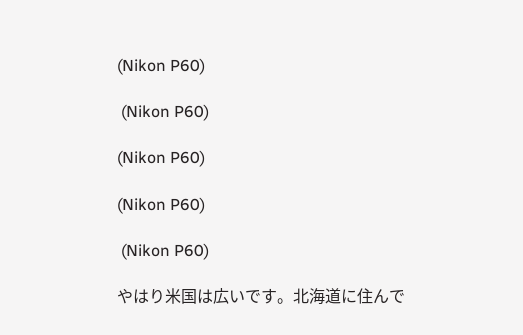(Nikon P60)

 (Nikon P60)

(Nikon P60)

(Nikon P60)

 (Nikon P60)

やはり米国は広いです。北海道に住んで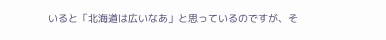いると「北海道は広いなあ」と思っているのですが、そ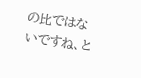の比ではないですね、と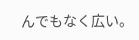んでもなく広い。